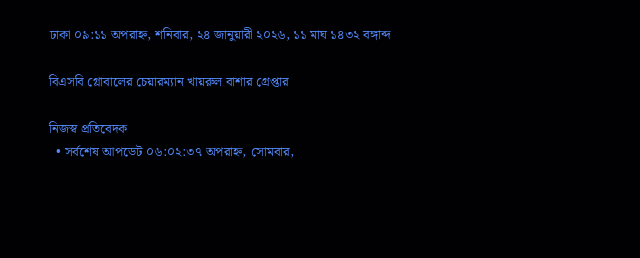ঢাকা ০৯:১১ অপরাহ্ন, শনিবার, ২৪ জানুয়ারী ২০২৬, ১১ মাঘ ১৪৩২ বঙ্গাব্দ

বিএসবি গ্লোবালের চেয়ারম্যান খায়রুল বাশার গ্রেপ্তার

নিজস্ব প্রতিবেদক
  • সর্বশেষ আপডেট ০৬:০২:৩৭ অপরাহ্ন, সোমবার,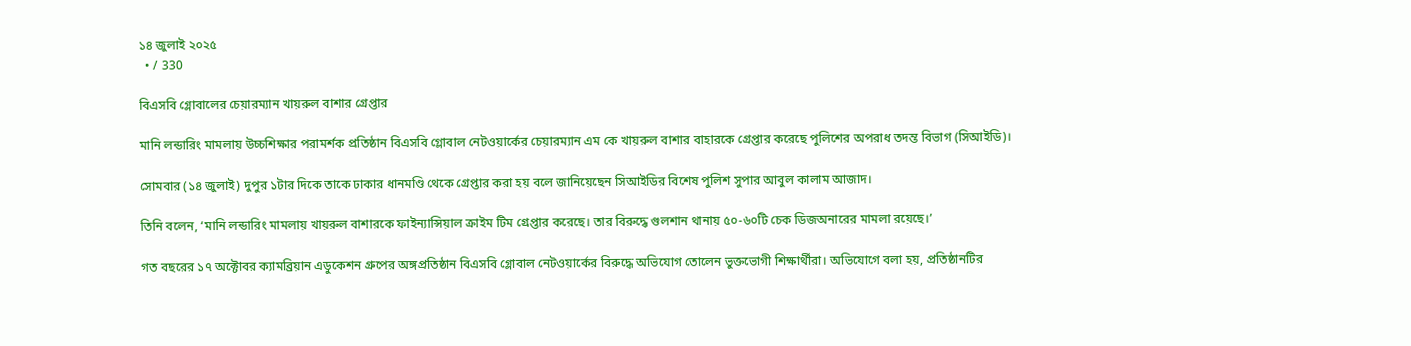১৪ জুলাই ২০২৫
  • / 330

বিএসবি গ্লোবালের চেয়ারম্যান খায়রুল বাশার গ্রেপ্তার

মানি লন্ডারিং মামলায় উচ্চশিক্ষার পরামর্শক প্রতিষ্ঠান বিএসবি গ্লোবাল নেটওয়ার্কের চেয়ারম্যান এম কে খায়রুল বাশার বাহারকে গ্রেপ্তার করেছে পুলিশের অপরাধ তদন্ত বিভাগ (সিআইডি)।

সোমবার (১৪ জুলাই) দুপুর ১টার দিকে তাকে ঢাকার ধানমণ্ডি থেকে গ্রেপ্তার করা হয় বলে জানিয়েছেন সিআইডির বিশেষ পুলিশ সুপার আবুল কালাম আজাদ।

তিনি বলেন, ‘মানি লন্ডারিং মামলায় খায়রুল বাশারকে ফাইন্যান্সিয়াল ক্রাইম টিম গ্রেপ্তার করেছে। তার বিরুদ্ধে গুলশান থানায় ৫০-৬০টি চেক ডিজঅনারের মামলা রয়েছে।’

গত বছরের ১৭ অক্টোবর ক্যামব্রিয়ান এডুকেশন গ্রুপের অঙ্গপ্রতিষ্ঠান বিএসবি গ্লোবাল নেটওয়ার্কের বিরুদ্ধে অভিযোগ তোলেন ভুক্তভোগী শিক্ষার্থীরা। অভিযোগে বলা হয়, প্রতিষ্ঠানটির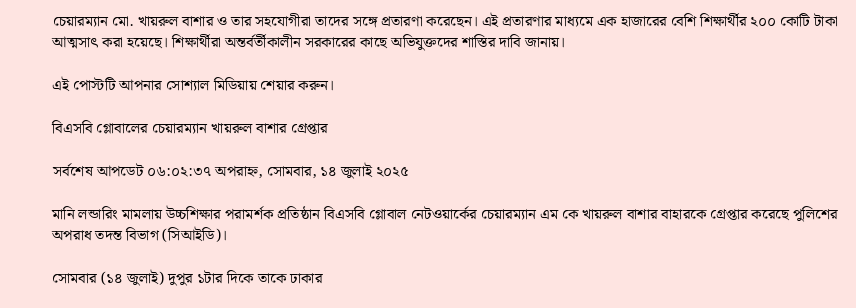চেয়ারম্যান মো. খায়রুল বাশার ও তার সহযোগীরা তাদের সঙ্গে প্রতারণা করেছেন। এই প্রতারণার মাধ্যমে এক হাজারের বেশি শিক্ষার্থীর ২০০ কোটি টাকা আত্মসাৎ করা হয়েছে। শিক্ষার্থীরা অন্তর্বর্তীকালীন সরকারের কাছে অভিযুক্তদের শাস্তির দাবি জানায়।

এই পোস্টটি আপনার সোশ্যাল মিডিয়ায় শেয়ার করুন।

বিএসবি গ্লোবালের চেয়ারম্যান খায়রুল বাশার গ্রেপ্তার

সর্বশেষ আপডেট ০৬:০২:৩৭ অপরাহ্ন, সোমবার, ১৪ জুলাই ২০২৫

মানি লন্ডারিং মামলায় উচ্চশিক্ষার পরামর্শক প্রতিষ্ঠান বিএসবি গ্লোবাল নেটওয়ার্কের চেয়ারম্যান এম কে খায়রুল বাশার বাহারকে গ্রেপ্তার করেছে পুলিশের অপরাধ তদন্ত বিভাগ (সিআইডি)।

সোমবার (১৪ জুলাই) দুপুর ১টার দিকে তাকে ঢাকার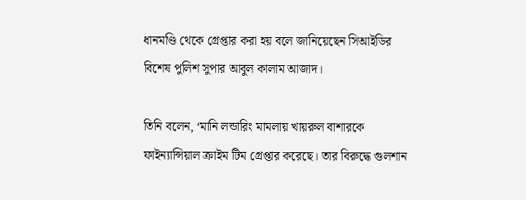ধানমণ্ডি থেকে গ্রেপ্তার করা হয় বলে জানিয়েছেন সিআইডির বিশেষ পুলিশ সুপার আবুল কালাম আজাদ।

তিনি বলেন, ‘মানি লন্ডারিং মামলায় খায়রুল বাশারকে ফাইন্যান্সিয়াল ক্রাইম টিম গ্রেপ্তার করেছে। তার বিরুদ্ধে গুলশান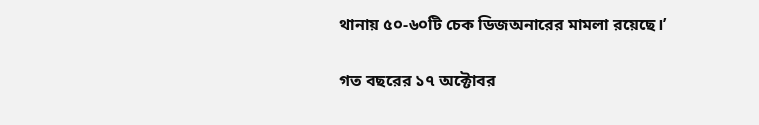থানায় ৫০-৬০টি চেক ডিজঅনারের মামলা রয়েছে।’

গত বছরের ১৭ অক্টোবর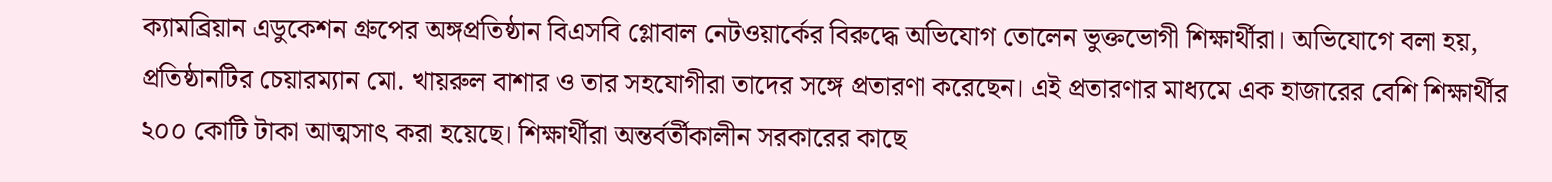ক্যামব্রিয়ান এডুকেশন গ্রুপের অঙ্গপ্রতিষ্ঠান বিএসবি গ্লোবাল নেটওয়ার্কের বিরুদ্ধে অভিযোগ তোলেন ভুক্তভোগী শিক্ষার্থীরা। অভিযোগে বলা হয়, প্রতিষ্ঠানটির চেয়ারম্যান মো. খায়রুল বাশার ও তার সহযোগীরা তাদের সঙ্গে প্রতারণা করেছেন। এই প্রতারণার মাধ্যমে এক হাজারের বেশি শিক্ষার্থীর ২০০ কোটি টাকা আত্মসাৎ করা হয়েছে। শিক্ষার্থীরা অন্তর্বর্তীকালীন সরকারের কাছে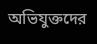অভিযুক্তদের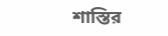শাস্তির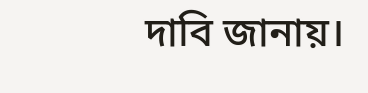দাবি জানায়।